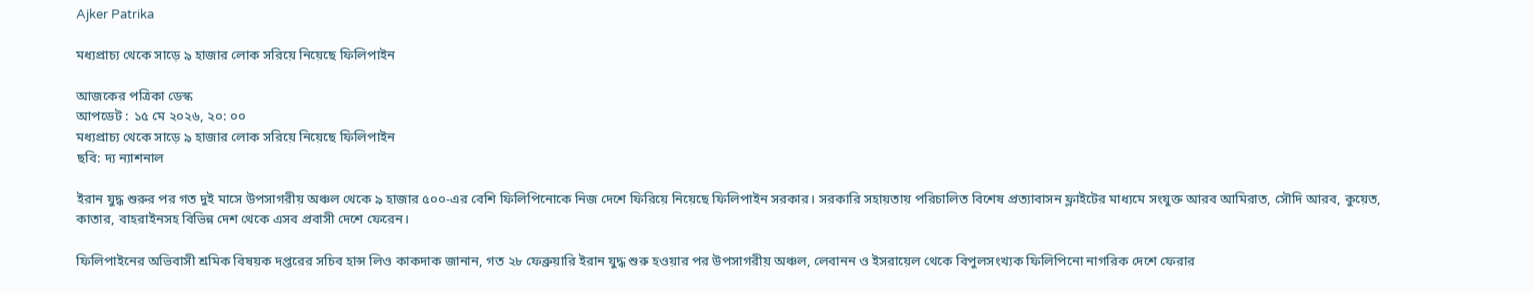Ajker Patrika

মধ্যপ্রাচ্য থেকে সাড়ে ৯ হাজার লোক সরিয়ে নিয়েছে ফিলিপাইন

আজকের পত্রিকা ডেস্ক
আপডেট : ১৫ মে ২০২৬, ২০: ০০
মধ্যপ্রাচ্য থেকে সাড়ে ৯ হাজার লোক সরিয়ে নিয়েছে ফিলিপাইন
ছবি: দ্য ন্যাশনাল

ইরান যুদ্ধ শুরুর পর গত দুই মাসে উপসাগরীয় অঞ্চল থেকে ৯ হাজার ৫০০-এর বেশি ফিলিপিনোকে নিজ দেশে ফিরিয়ে নিয়েছে ফিলিপাইন সরকার। সরকারি সহায়তায় পরিচালিত বিশেষ প্রত্যাবাসন ফ্লাইটের মাধ্যমে সংযুক্ত আরব আমিরাত, সৌদি আরব, কুয়েত, কাতার, বাহরাইনসহ বিভিন্ন দেশ থেকে এসব প্রবাসী দেশে ফেরেন।

ফিলিপাইনের অভিবাসী শ্রমিক বিষয়ক দপ্তরের সচিব হান্স লিও কাকদাক জানান, গত ২৮ ফেব্রুয়ারি ইরান যুদ্ধ শুরু হওয়ার পর উপসাগরীয় অঞ্চল, লেবানন ও ইসরায়েল থেকে বিপুলসংখ্যক ফিলিপিনো নাগরিক দেশে ফেরার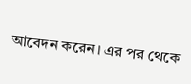আবেদন করেন। এর পর থেকে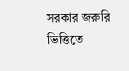সরকার জরুরি ভিত্তিতে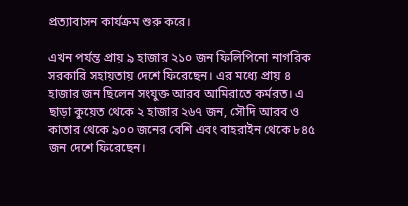প্রত্যাবাসন কার্যক্রম শুরু করে।

এখন পর্যন্ত প্রায় ৯ হাজার ২১০ জন ফিলিপিনো নাগরিক সরকারি সহায়তায় দেশে ফিরেছেন। এর মধ্যে প্রায় ৪ হাজার জন ছিলেন সংযুক্ত আরব আমিরাতে কর্মরত। এ ছাড়া কুয়েত থেকে ২ হাজার ২৬৭ জন, সৌদি আরব ও কাতার থেকে ৯০০ জনের বেশি এবং বাহরাইন থেকে ৮৪৫ জন দেশে ফিরেছেন।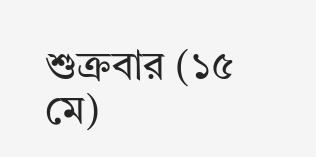শুক্রবার (১৫ মে)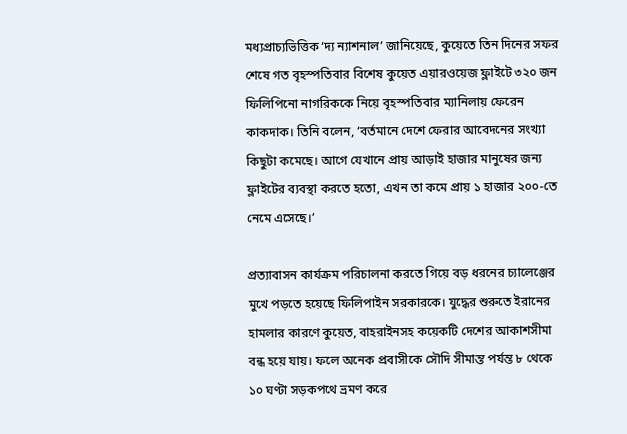মধ্যপ্রাচ্যভিত্তিক ‘দ্য ন্যাশনাল’ জানিয়েছে, কুয়েতে তিন দিনের সফর শেষে গত বৃহস্পতিবার বিশেষ কুয়েত এয়ারওয়েজ ফ্লাইটে ৩২০ জন ফিলিপিনো নাগরিককে নিয়ে বৃহস্পতিবার ম্যানিলায় ফেরেন কাকদাক। তিনি বলেন, ‘বর্তমানে দেশে ফেরার আবেদনের সংখ্যা কিছুটা কমেছে। আগে যেখানে প্রায় আড়াই হাজার মানুষের জন্য ফ্লাইটের ব্যবস্থা করতে হতো, এখন তা কমে প্রায় ১ হাজার ২০০-তে নেমে এসেছে।’

প্রত্যাবাসন কার্যক্রম পরিচালনা করতে গিয়ে বড় ধরনের চ্যালেঞ্জের মুখে পড়তে হয়েছে ফিলিপাইন সরকারকে। যুদ্ধের শুরুতে ইরানের হামলার কারণে কুয়েত, বাহরাইনসহ কয়েকটি দেশের আকাশসীমা বন্ধ হয়ে যায়। ফলে অনেক প্রবাসীকে সৌদি সীমান্ত পর্যন্ত ৮ থেকে ১০ ঘণ্টা সড়কপথে ভ্রমণ করে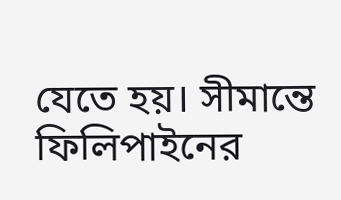যেতে হয়। সীমান্তে ফিলিপাইনের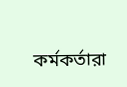কর্মকর্তারা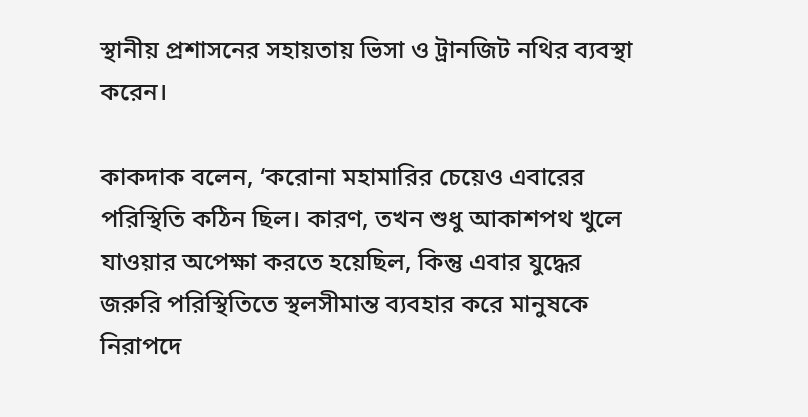স্থানীয় প্রশাসনের সহায়তায় ভিসা ও ট্রানজিট নথির ব্যবস্থা করেন।

কাকদাক বলেন, ‘করোনা মহামারির চেয়েও এবারের পরিস্থিতি কঠিন ছিল। কারণ, তখন শুধু আকাশপথ খুলে যাওয়ার অপেক্ষা করতে হয়েছিল, কিন্তু এবার যুদ্ধের জরুরি পরিস্থিতিতে স্থলসীমান্ত ব্যবহার করে মানুষকে নিরাপদে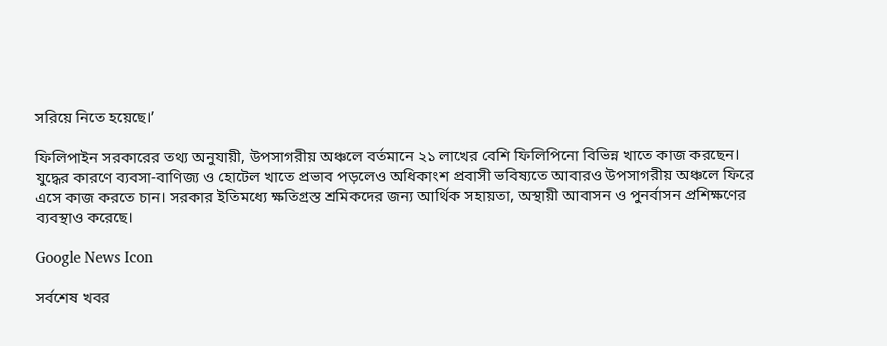সরিয়ে নিতে হয়েছে।’

ফিলিপাইন সরকারের তথ্য অনুযায়ী, উপসাগরীয় অঞ্চলে বর্তমানে ২১ লাখের বেশি ফিলিপিনো বিভিন্ন খাতে কাজ করছেন। যুদ্ধের কারণে ব্যবসা-বাণিজ্য ও হোটেল খাতে প্রভাব পড়লেও অধিকাংশ প্রবাসী ভবিষ্যতে আবারও উপসাগরীয় অঞ্চলে ফিরে এসে কাজ করতে চান। সরকার ইতিমধ্যে ক্ষতিগ্রস্ত শ্রমিকদের জন্য আর্থিক সহায়তা, অস্থায়ী আবাসন ও পুনর্বাসন প্রশিক্ষণের ব্যবস্থাও করেছে।

Google News Icon

সর্বশেষ খবর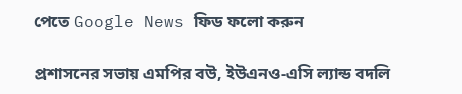পেতে Google News ফিড ফলো করুন

প্রশাসনের সভায় এমপির বউ, ইউএনও-এসি ল্যান্ড বদলি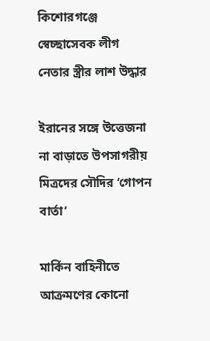কিশোরগঞ্জে স্বেচ্ছাসেবক লীগ নেতার স্ত্রীর লাশ উদ্ধার

ইরানের সঙ্গে উত্তেজনা না বাড়াতে উপসাগরীয় মিত্রদের সৌদির ‘গোপন বার্তা’

মার্কিন বাহিনীতে আক্রমণের কোনো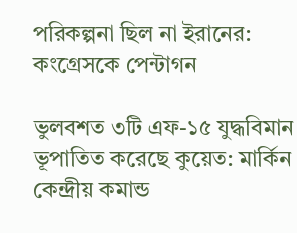পরিকল্পনা ছিল না ইরানের: কংগ্রেসকে পেন্টাগন

ভুলবশত ৩টি এফ-১৫ যুদ্ধবিমান ভূপাতিত করেছে কুয়েত: মার্কিন কেন্দ্রীয় কমান্ড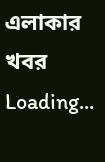এলাকার খবর
Loading...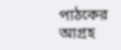পাঠকের আগ্রহ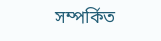সম্পর্কিত